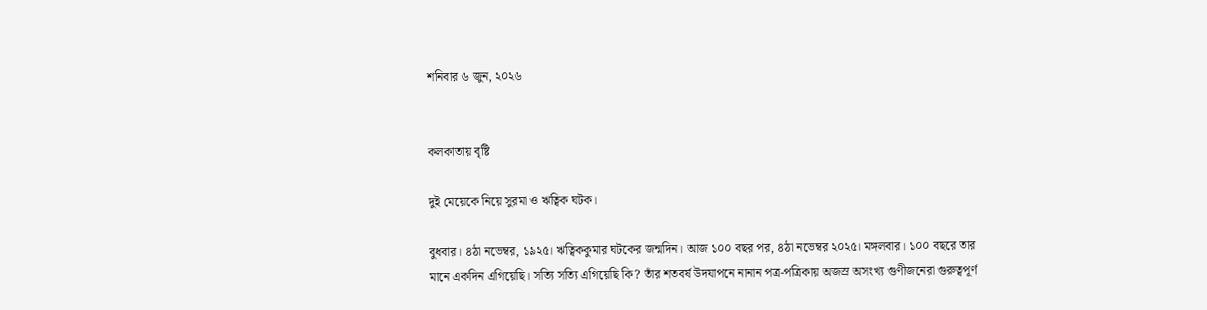শনিবার ৬ জুন, ২০২৬


কলকাতায় বৃষ্টি

দুই মেয়েকে নিয়ে সুরমা ও ঋত্বিক ঘটক।

বুধবার। ৪ঠা নভেম্বর, ১৯২৫। ঋত্বিককুমার ঘটকের জন্মদিন। আজ ১০০ বছর পর, ৪ঠা নভেম্বর ২০২৫। মঙ্গলবার। ১০০ বছরে তার মানে একদিন এগিয়েছি। সত্যি সত্যি এগিয়েছি কি? তাঁর শতবর্ষ উদযাপনে নানান পত্র-পত্রিকায় অজস্র অসংখ্য গুণীজনেরা গুরুত্বপূর্ণ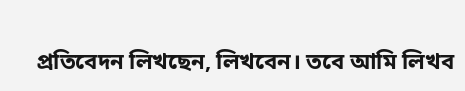প্রতিবেদন লিখছেন, লিখবেন। তবে আমি লিখব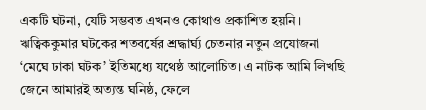একটি ঘটনা, যেটি সম্ভবত এখনও কোথাও প্রকাশিত হয়নি।
ঋত্বিককুমার ঘটকের শতবর্ষের শ্রদ্ধার্ঘ্য চেতনার নতুন প্রযোজনা ‘মেঘে ঢাকা ঘটক’ ইতিমধ্যে যথেষ্ঠ আলোচিত। এ নাটক আমি লিখছি জেনে আমারই অত্যন্ত ঘনিষ্ঠ, ফেলে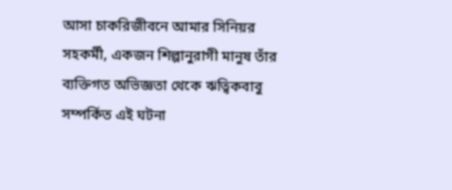আসা চাকরিজীবনে আমার সিনিয়র সহকর্মী, একজন শিল্পানুরাগী মানুষ তাঁর ব্যক্তিগত অভিজ্ঞতা থেকে ঋত্বিকবাবু সম্পর্কিত এই ঘটনা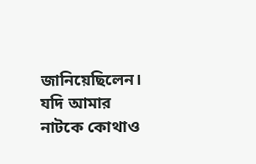জানিয়েছিলেন। যদি আমার নাটকে কোথাও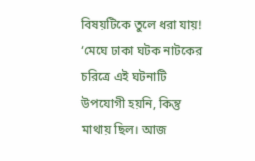বিষয়টিকে তুলে ধরা যায়! ‘মেঘে ঢাকা ঘটক নাটকের চরিত্রে এই ঘটনাটি উপযোগী হয়নি, কিন্তু মাথায় ছিল। আজ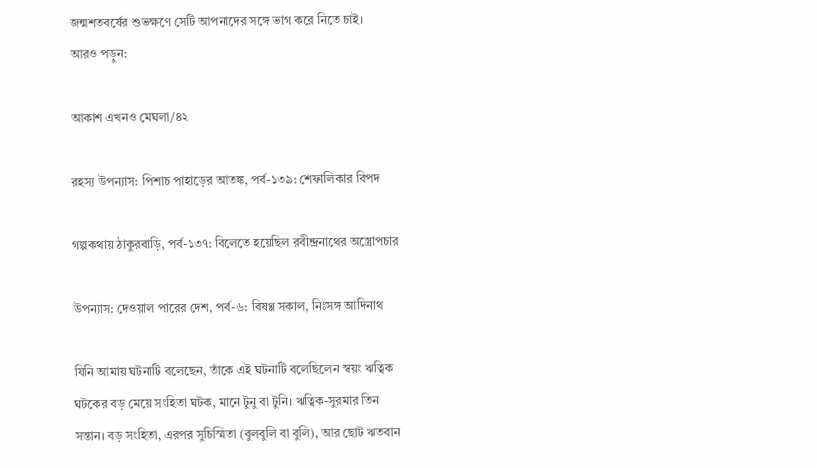জন্মশতবর্ষের শুভক্ষণে সেটি আপনাদের সঙ্গে ভাগ করে নিতে চাই।
আরও পড়ুন:

আকাশ এখনও মেঘলা/৪২

রহস্য উপন্যাস: পিশাচ পাহাড়ের আতঙ্ক, পর্ব-১৩৯: শেফালিকার বিপদ

গল্পকথায় ঠাকুরবাড়ি, পর্ব-১৩৭: বিলেতে হয়েছিল রবীন্দ্রনাথের অস্ত্রোপচার

উপন্যাস: দেওয়াল পারের দেশ, পর্ব-৬: বিষণ্ণ সকাল, নিঃসঙ্গ আদিনাথ

যিনি আমায় ঘটনাটি বলেছেন, তাঁকে এই ঘটনাটি বলেছিলেন স্বয়ং ঋত্বিক ঘটকের বড় মেয়ে সংহিতা ঘটক, মানে টুনু বা টুনি। ঋত্বিক-সুরমার তিন সন্তান। বড় সংহিতা, এরপর সুচিস্মিতা (বুলবুলি বা বুলি), আর ছোট ঋতবান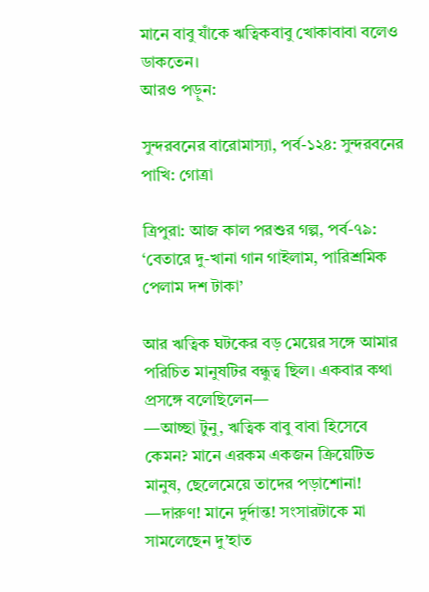মানে বাবু যাঁকে ঋত্বিকবাবু খোকাবাবা বলেও ডাকতেন।
আরও পড়ুন:

সুন্দরবনের বারোমাস্যা, পর্ব-১২৪: সুন্দরবনের পাখি: গোত্রা

ত্রিপুরা: আজ কাল পরশুর গল্প, পর্ব-৭৯: ‘বেতারে দু-খানা গান গাইলাম, পারিশ্রমিক পেলাম দশ টাকা’

আর ঋত্বিক ঘটকের বড় মেয়ের সঙ্গে আমার পরিচিত মানুষটির বন্ধুত্ব ছিল। একবার কথা প্রসঙ্গে বলেছিলেন—
—আচ্ছা টুনু, ঋত্বিক বাবু বাবা হিসেবে কেমন? মানে এরকম একজন ক্রিয়েটিভ মানুষ, ছেলেমেয়ে তাদের পড়াশোনা!
—দারুণ! মানে দুর্দান্ত! সংসারটাকে মা সামলেছেন দু’হাত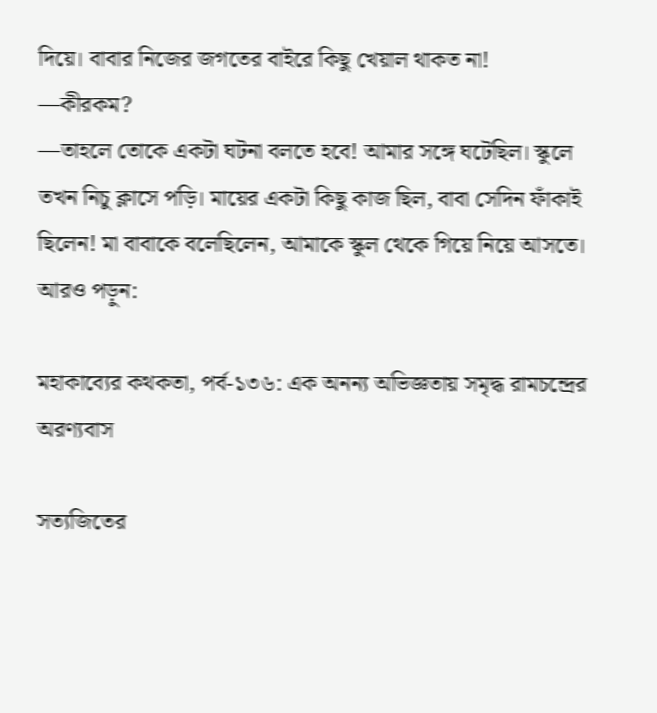দিয়ে। বাবার নিজের জগতের বাইরে কিছু খেয়াল থাকত না!
—কীরকম?
—তাহলে তোকে একটা ঘটনা বলতে হবে! আমার সঙ্গে ঘটেছিল। স্কুলে তখন নিচু ক্লাসে পড়ি। মায়ের একটা কিছু কাজ ছিল, বাবা সেদিন ফাঁকাই ছিলেন! মা বাবাকে বলেছিলেন, আমাকে স্কুল থেকে গিয়ে নিয়ে আসতে।
আরও পড়ুন:

মহাকাব্যের কথকতা, পর্ব-১৩৬: এক অনন্য অভিজ্ঞতায় সমৃদ্ধ রামচন্দ্রের অরণ্যবাস

সত্যজিতের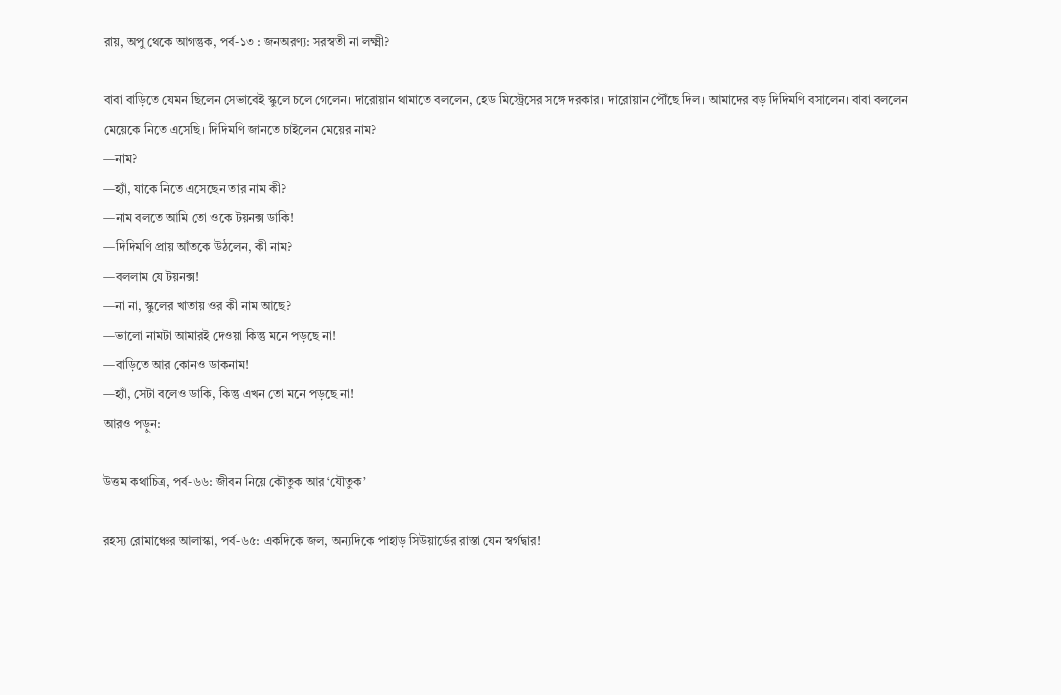রায়, অপু থেকে আগন্তুক, পর্ব-১৩ : জনঅরণ্য: সরস্বতী না লক্ষ্মী?

বাবা বাড়িতে যেমন ছিলেন সেভাবেই স্কুলে চলে গেলেন। দারোয়ান থামাতে বললেন, হেড মিস্ট্রেসের সঙ্গে দরকার। দারোয়ান পৌঁছে দিল। আমাদের বড় দিদিমণি বসালেন। বাবা বললেন মেয়েকে নিতে এসেছি। দিদিমণি জানতে চাইলেন মেয়ের নাম?
—নাম?
—হ্যাঁ, যাকে নিতে এসেছেন তার নাম কী?
—নাম বলতে আমি তো ওকে টয়নক্স ডাকি!
—দিদিমণি প্রায় আঁতকে উঠলেন, কী নাম?
—বললাম যে টয়নক্স!
—না না, স্কুলের খাতায় ওর কী নাম আছে?
—ভালো নামটা আমারই দেওয়া কিন্তু মনে পড়ছে না!
—বাড়িতে আর কোনও ডাকনাম!
—হ্যাঁ, সেটা বলেও ডাকি, কিন্তু এখন তো মনে পড়ছে না!
আরও পড়ুন:

উত্তম কথাচিত্র, পর্ব-৬৬: জীবন নিয়ে কৌতুক আর ‘যৌতুক’

রহস্য রোমাঞ্চের আলাস্কা, পর্ব-৬৫: একদিকে জল, অন্যদিকে পাহাড় সিউয়ার্ডের রাস্তা যেন স্বর্গদ্বার!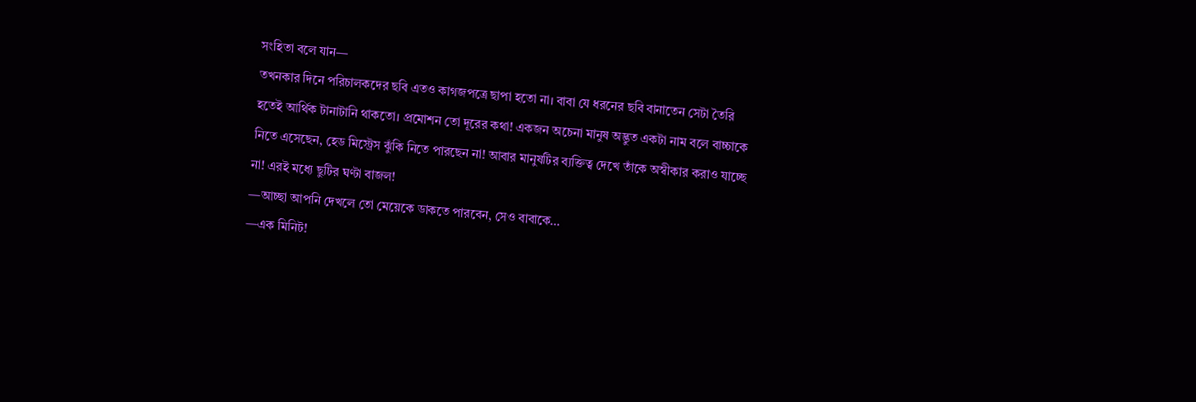সংহিতা বলে যান—
তখনকার দিনে পরিচালকদের ছবি এতও কাগজপত্রে ছাপা হতো না। বাবা যে ধরনের ছবি বানাতেন সেটা তৈরি হতেই আর্থিক টানাটানি থাকতো। প্রমোশন তো দূরের কথা! একজন অচেনা মানুষ অদ্ভুত একটা নাম বলে বাচ্চাকে নিতে এসেছেন, হেড মিস্ট্রেস ঝুঁকি নিতে পারছেন না! আবার মানুষটির ব্যক্তিত্ব দেখে তাঁকে অস্বীকার করাও যাচ্ছে না! এরই মধ্যে ছুটির ঘণ্টা বাজল!
—আচ্ছা আপনি দেখলে তো মেয়েকে ডাকতে পারবেন, সেও বাবাকে…
—এক মিনিট!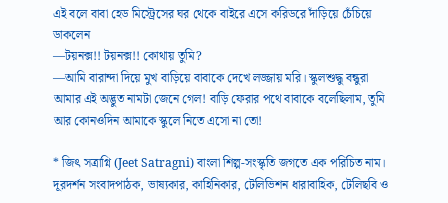এই বলে বাবা হেড মিস্ট্রেসের ঘর থেকে বাইরে এসে করিডরে দাঁড়িয়ে চেঁচিয়ে ডাকলেন
—টয়নক্স!! টয়নক্স!! কোথায় তুমি?
—আমি বারান্দা দিয়ে মুখ বাড়িয়ে বাবাকে দেখে লজ্জায় মরি। স্কুলশুদ্ধু বন্ধুরা আমার এই অদ্ভুত নামটা জেনে গেল! বাড়ি ফেরার পথে বাবাকে বলেছিলাম, তুমি আর কোনওদিন আমাকে স্কুলে নিতে এসো না তো!

* জিৎ সত্রাগ্নি (Jeet Satragni) বাংলা শিল্প-সংস্কৃতি জগতে এক পরিচিত নাম। দূরদর্শন সংবাদপাঠক, ভাষ্যকার, কাহিনিকার, টেলিভিশন ধারাবাহিক, টেলিছবি ও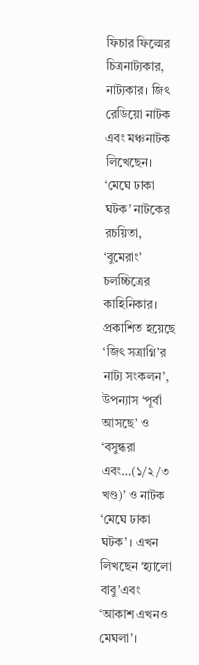ফিচার ফিল্মের চিত্রনাট্যকার, নাট্যকার। জিৎ রেডিয়ো নাটক এবং মঞ্চনাটক লিখেছেন। ‘মেঘে ঢাকা ঘটক’ নাটকের রচয়িতা, ‘বুমেরাং’ চলচ্চিত্রের কাহিনিকার। প্রকাশিত হয়েছে ‘জিৎ সত্রাগ্নি’র নাট্য সংকলন’, উপন্যাস ‘পূর্বা আসছে’ ও ‘বসুন্ধরা এবং…(১/২/৩ খণ্ড)’ ও নাটক ‘মেঘে ঢাকা ঘটক’ । এখন লিখছেন ‘হ্যালো বাবু’এবং ‘আকাশ এখনও মেঘলা’।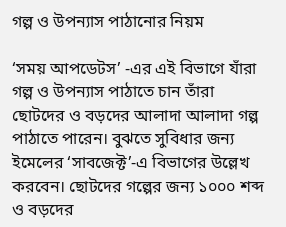গল্প ও উপন্যাস পাঠানোর নিয়ম

‘সময় আপডেটস’ -এর এই বিভাগে যাঁরা গল্প ও উপন্যাস পাঠাতে চান তাঁরা ছোটদের ও বড়দের আলাদা আলাদা গল্প পাঠাতে পারেন। বুঝতে সুবিধার জন্য ইমেলের ‘সাবজেক্ট’-এ বিভাগের উল্লেখ করবেন। ছোটদের গল্পের জন্য ১০০০ শব্দ ও বড়দের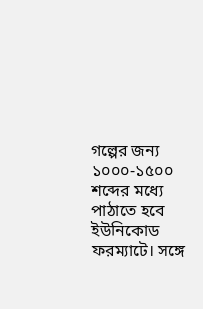গল্পের জন্য ১০০০-১৫০০ শব্দের মধ্যে পাঠাতে হবে ইউনিকোড ফরম্যাটে। সঙ্গে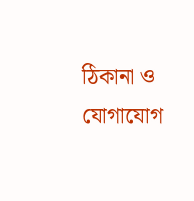ঠিকানা ও যোগাযোগ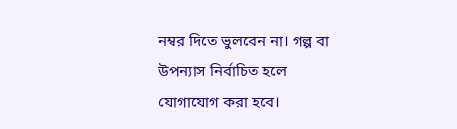নম্বর দিতে ভুলবেন না। গল্প বা উপন্যাস নির্বাচিত হলে যোগাযোগ করা হবে।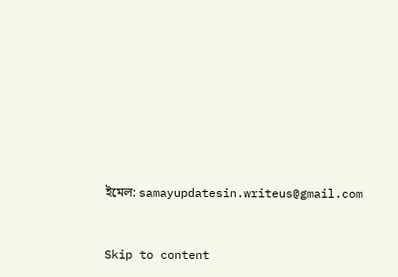ইমেল: samayupdatesin.writeus@gmail.com


Skip to content